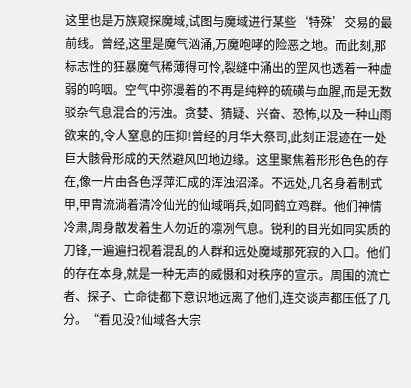这里也是万族窥探魔域,试图与魔域进行某些‘特殊’交易的最前线。曾经,这里是魔气汹涌,万魔咆哮的险恶之地。而此刻,那标志性的狂暴魔气稀薄得可怜,裂缝中涌出的罡风也透着一种虚弱的呜咽。空气中弥漫着的不再是纯粹的硫磺与血腥,而是无数驳杂气息混合的污浊。贪婪、猜疑、兴奋、恐怖,以及一种山雨欲来的,令人窒息的压抑!曾经的月华大祭司,此刻正混迹在一处巨大骸骨形成的天然避风凹地边缘。这里聚焦着形形色色的存在,像一片由各色浮萍汇成的浑浊沼泽。不远处,几名身着制式甲,甲胄流淌着清冷仙光的仙域哨兵,如同鹤立鸡群。他们神情冷肃,周身散发着生人勿近的凛冽气息。锐利的目光如同实质的刀锋,一遍遍扫视着混乱的人群和远处魔域那死寂的入口。他们的存在本身,就是一种无声的威慑和对秩序的宣示。周围的流亡者、探子、亡命徒都下意识地远离了他们,连交谈声都压低了几分。“看见没?仙域各大宗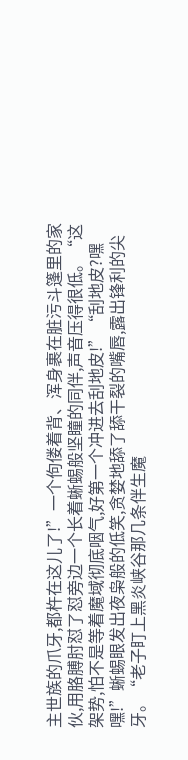主世族的爪牙,都杵在这儿了!”一个佝偻着背、浑身裹在脏污斗篷里的家伙,用胳膊肘怼了怼旁边一个长着蜥蜴般坚瞳的同伴,声音压得很低。“这架势,怕不是等着魔域彻底咽气,好第一个冲进去刮地皮!”“刮地皮?嘿嘿!”蜥蜴眼发出夜枭般的低笑,贪婪地舔了舔干裂的嘴唇,露出锋利的尖牙。“老子盯上黑炎峡谷那几条伴生魔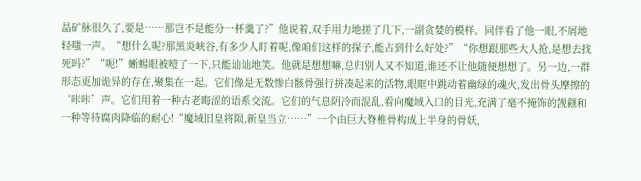晶矿脉很久了,要是……那岂不是能分一杯羹了?”他说着,双手用力地搓了几下,一副贪婪的模样。同伴看了他一眼,不屑地轻嗤一声。“想什么呢?那黑炎峡谷,有多少人盯着呢,像咱们这样的探子,能占到什么好处?”“你想跟那些大人抢,是想去找死吗?”“呃!”蜥蜴眼被噎了一下,只能讪讪地笑。他就是想想嘛,总归别人又不知道,谁还不让他随便想想了。另一边,一群形态更加诡异的存在,聚集在一起。它们像是无数惨白骸骨强行拼凑起来的活物,眼眶中跳动着幽绿的魂火,发出骨头摩擦的‘咔咔’声。它们用着一种古老晦涩的语系交流。它们的气息阴冷而混乱,看向魔域入口的目光,充满了毫不掩饰的觊觎和一种等待腐肉降临的耐心!“魔域旧皇将陨,新皇当立……”一个由巨大脊椎骨构成上半身的骨妖,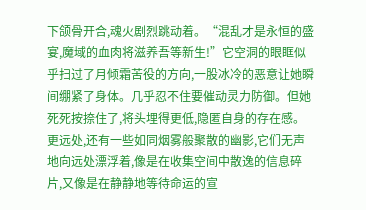下颌骨开合,魂火剧烈跳动着。“混乱才是永恒的盛宴,魔域的血肉将滋养吾等新生!”它空洞的眼眶似乎扫过了月倾霜苦役的方向,一股冰冷的恶意让她瞬间绷紧了身体。几乎忍不住要催动灵力防御。但她死死按捺住了,将头埋得更低,隐匿自身的存在感。更远处,还有一些如同烟雾般聚散的幽影,它们无声地向远处漂浮着,像是在收集空间中散逸的信息碎片,又像是在静静地等待命运的宣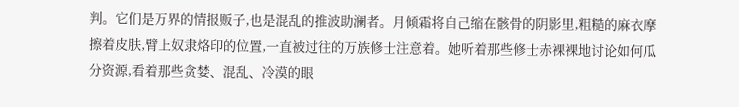判。它们是万界的情报贩子,也是混乱的推波助澜者。月倾霜将自己缩在骸骨的阴影里,粗糙的麻衣摩擦着皮肤,臂上奴隶烙印的位置,一直被过往的万族修士注意着。她听着那些修士赤裸裸地讨论如何瓜分资源,看着那些贪婪、混乱、冷漠的眼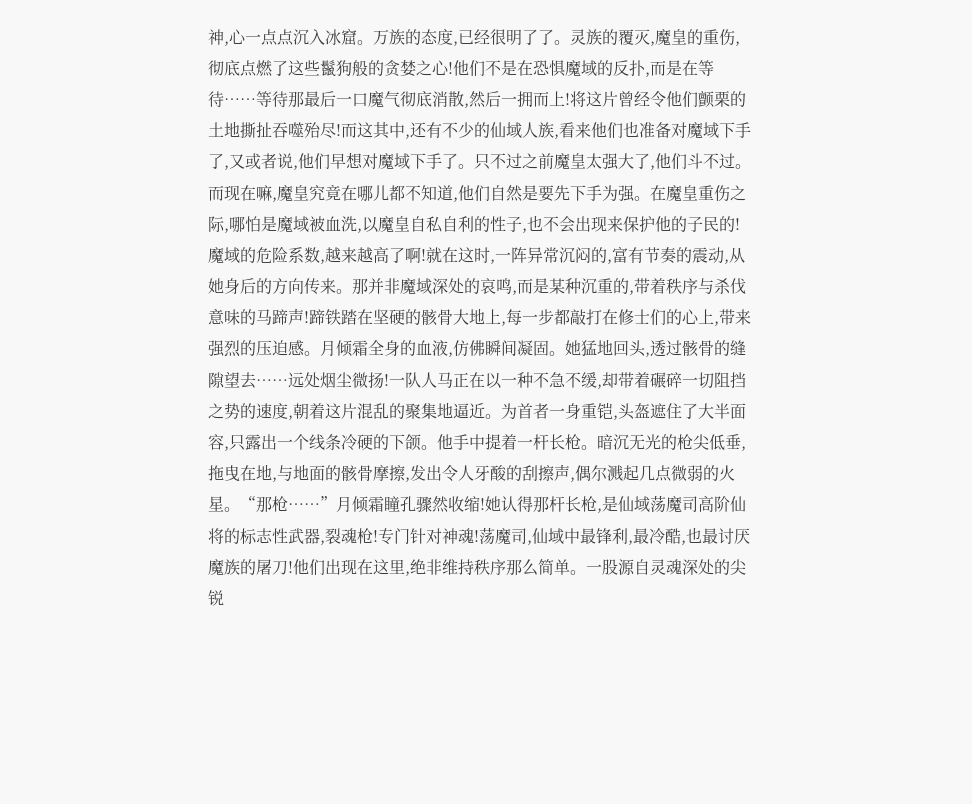神,心一点点沉入冰窟。万族的态度,已经很明了了。灵族的覆灭,魔皇的重伤,彻底点燃了这些鬣狗般的贪婪之心!他们不是在恐惧魔域的反扑,而是在等待……等待那最后一口魔气彻底消散,然后一拥而上!将这片曾经令他们颤栗的土地撕扯吞噬殆尽!而这其中,还有不少的仙域人族,看来他们也准备对魔域下手了,又或者说,他们早想对魔域下手了。只不过之前魔皇太强大了,他们斗不过。而现在嘛,魔皇究竟在哪儿都不知道,他们自然是要先下手为强。在魔皇重伤之际,哪怕是魔域被血洗,以魔皇自私自利的性子,也不会出现来保护他的子民的!魔域的危险系数,越来越高了啊!就在这时,一阵异常沉闷的,富有节奏的震动,从她身后的方向传来。那并非魔域深处的哀鸣,而是某种沉重的,带着秩序与杀伐意味的马蹄声!蹄铁踏在坚硬的骸骨大地上,每一步都敲打在修士们的心上,带来强烈的压迫感。月倾霜全身的血液,仿佛瞬间凝固。她猛地回头,透过骸骨的缝隙望去……远处烟尘微扬!一队人马正在以一种不急不缓,却带着碾碎一切阻挡之势的速度,朝着这片混乱的聚集地逼近。为首者一身重铠,头盔遮住了大半面容,只露出一个线条冷硬的下颌。他手中提着一杆长枪。暗沉无光的枪尖低垂,拖曳在地,与地面的骸骨摩擦,发出令人牙酸的刮擦声,偶尔溅起几点微弱的火星。“那枪……”月倾霜瞳孔骤然收缩!她认得那杆长枪,是仙域荡魔司高阶仙将的标志性武器,裂魂枪!专门针对神魂!荡魔司,仙域中最锋利,最冷酷,也最讨厌魔族的屠刀!他们出现在这里,绝非维持秩序那么简单。一股源自灵魂深处的尖锐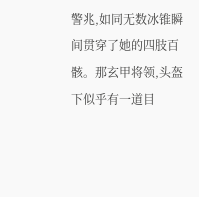警兆,如同无数冰锥瞬间贯穿了她的四肢百骸。那玄甲将领,头盔下似乎有一道目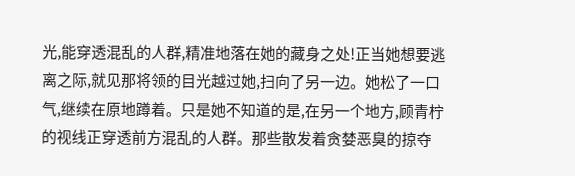光,能穿透混乱的人群,精准地落在她的藏身之处!正当她想要逃离之际,就见那将领的目光越过她,扫向了另一边。她松了一口气,继续在原地蹲着。只是她不知道的是,在另一个地方,顾青柠的视线正穿透前方混乱的人群。那些散发着贪婪恶臭的掠夺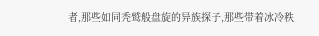者,那些如同秃鹫般盘旋的异族探子,那些带着冰冷秩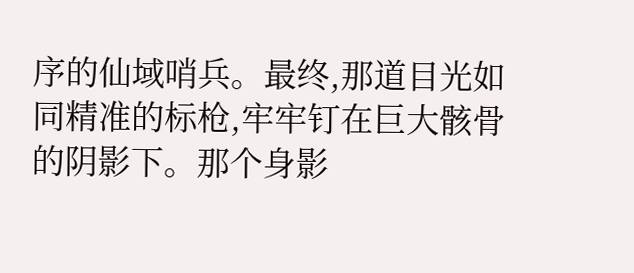序的仙域哨兵。最终,那道目光如同精准的标枪,牢牢钉在巨大骸骨的阴影下。那个身影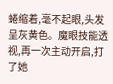蜷缩着,毫不起眼,头发呈灰黄色。魔眼技能透视,再一次主动开启,打了她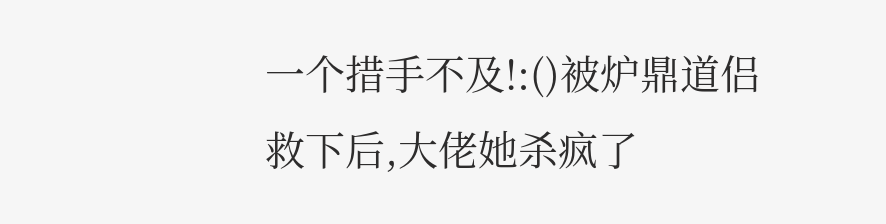一个措手不及!:()被炉鼎道侣救下后,大佬她杀疯了